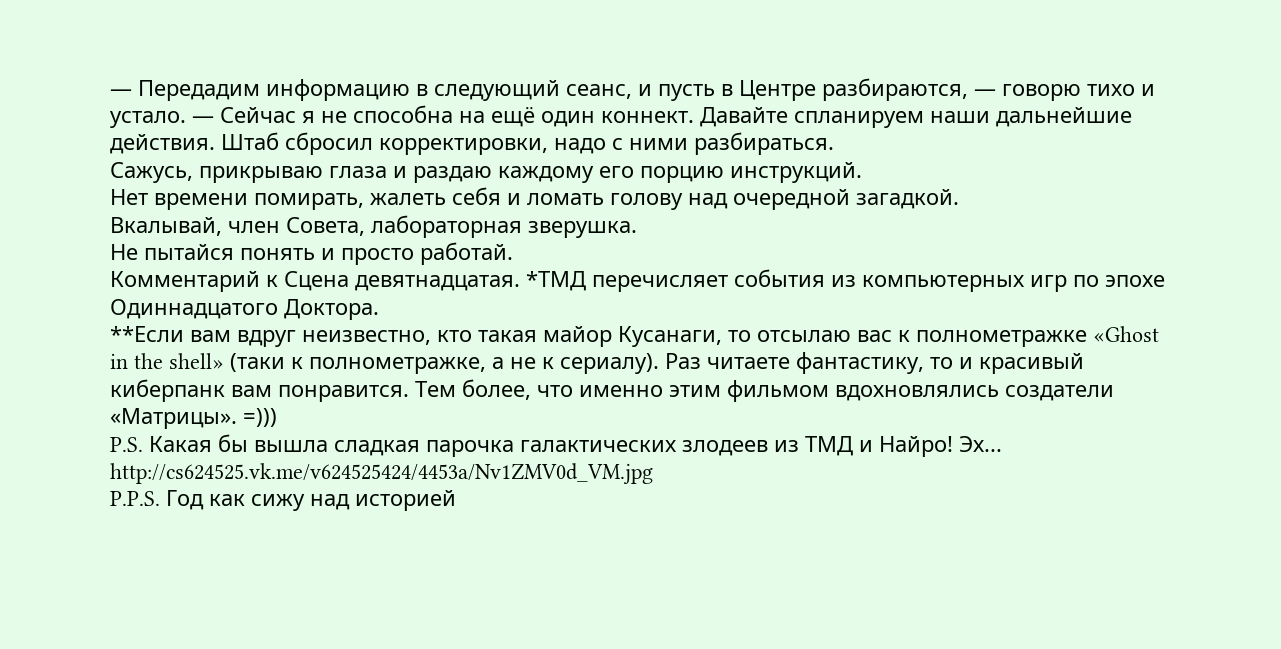— Передадим информацию в следующий сеанс, и пусть в Центре разбираются, — говорю тихо и устало. — Сейчас я не способна на ещё один коннект. Давайте спланируем наши дальнейшие действия. Штаб сбросил корректировки, надо с ними разбираться.
Сажусь, прикрываю глаза и раздаю каждому его порцию инструкций.
Нет времени помирать, жалеть себя и ломать голову над очередной загадкой.
Вкалывай, член Совета, лабораторная зверушка.
Не пытайся понять и просто работай.
Комментарий к Сцена девятнадцатая. *ТМД перечисляет события из компьютерных игр по эпохе Одиннадцатого Доктора.
**Если вам вдруг неизвестно, кто такая майор Кусанаги, то отсылаю вас к полнометражке «Ghost in the shell» (таки к полнометражке, а не к сериалу). Раз читаете фантастику, то и красивый киберпанк вам понравится. Тем более, что именно этим фильмом вдохновлялись создатели «Матрицы». =)))
P.S. Какая бы вышла сладкая парочка галактических злодеев из ТМД и Найро! Эх...
http://cs624525.vk.me/v624525424/4453a/Nv1ZMV0d_VM.jpg
P.P.S. Год как сижу над историей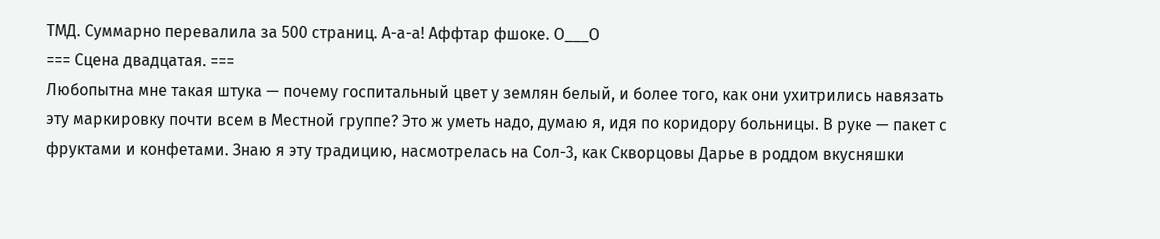ТМД. Суммарно перевалила за 500 страниц. А-а-а! Аффтар фшоке. О___О
=== Сцена двадцатая. ===
Любопытна мне такая штука — почему госпитальный цвет у землян белый, и более того, как они ухитрились навязать эту маркировку почти всем в Местной группе? Это ж уметь надо, думаю я, идя по коридору больницы. В руке — пакет с фруктами и конфетами. Знаю я эту традицию, насмотрелась на Сол-3, как Скворцовы Дарье в роддом вкусняшки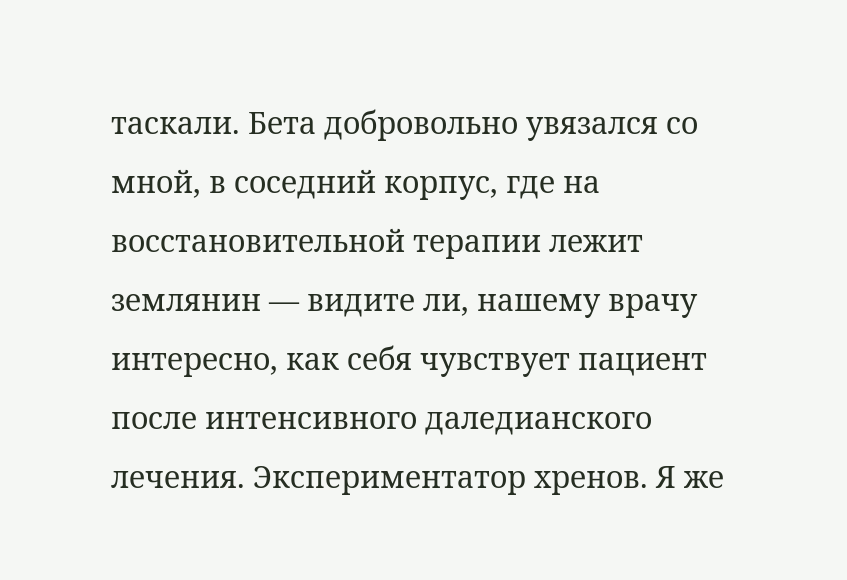таскали. Бета добровольно увязался со мной, в соседний корпус, где на восстановительной терапии лежит землянин — видите ли, нашему врачу интересно, как себя чувствует пациент после интенсивного даледианского лечения. Экспериментатор хренов. Я же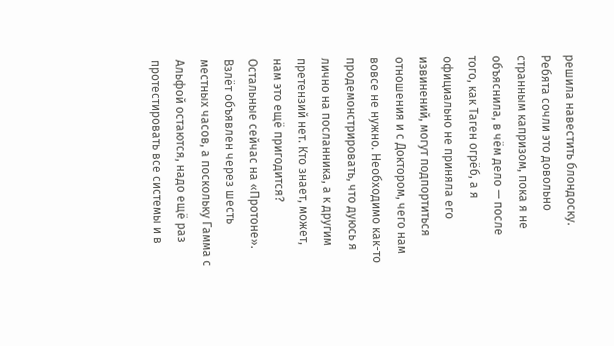решила навестить блондоску. Ребята сочли это довольно странным капризом, пока я не объяснила, в чём дело — после того, как Таген огрёб, а я официально не приняла его извинений, могут подпортиться отношения и с Доктором, чего нам вовсе не нужно. Необходимо как-то продемонстрировать, что дуюсь я лично на посланника, а к другим претензий нет. Кто знает, может, нам это ещё пригодится?
Остальные сейчас на «Протоне». Взлёт объявлен через шесть местных часов, а поскольку Гамма с Альфой остаются, надо ещё раз протестировать все системы и в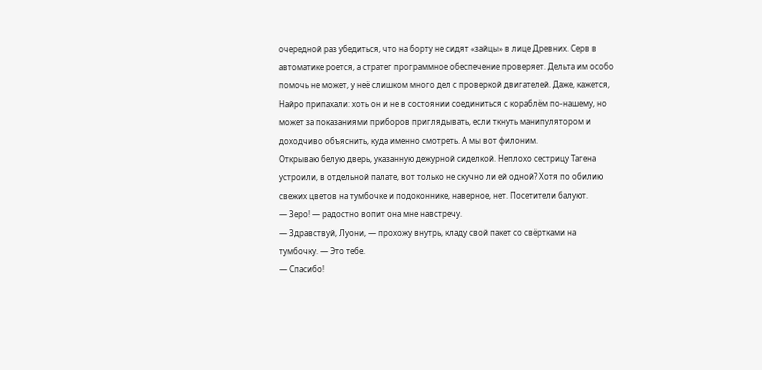очередной раз убедиться, что на борту не сидят «зайцы» в лице Древних. Серв в автоматике роется, а стратег программное обеспечение проверяет. Дельта им особо помочь не может, у неё слишком много дел с проверкой двигателей. Даже, кажется, Найро припахали: хоть он и не в состоянии соединиться с кораблём по-нашему, но может за показаниями приборов приглядывать, если ткнуть манипулятором и доходчиво объяснить, куда именно смотреть. А мы вот филоним.
Открываю белую дверь, указанную дежурной сиделкой. Неплохо сестрицу Тагена устроили, в отдельной палате, вот только не скучно ли ей одной? Хотя по обилию свежих цветов на тумбочке и подоконнике, наверное, нет. Посетители балуют.
— Зеро! — радостно вопит она мне навстречу.
— Здравствуй, Луони, — прохожу внутрь, кладу свой пакет со свёртками на тумбочку. — Это тебе.
— Спасибо!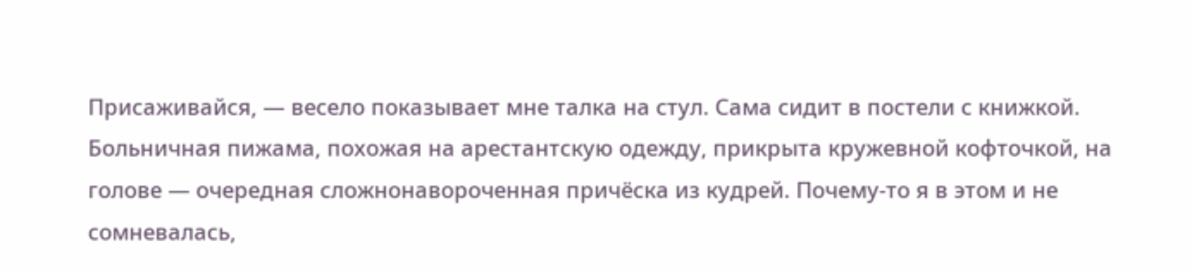Присаживайся, — весело показывает мне талка на стул. Сама сидит в постели с книжкой. Больничная пижама, похожая на арестантскую одежду, прикрыта кружевной кофточкой, на голове — очередная сложнонавороченная причёска из кудрей. Почему-то я в этом и не сомневалась,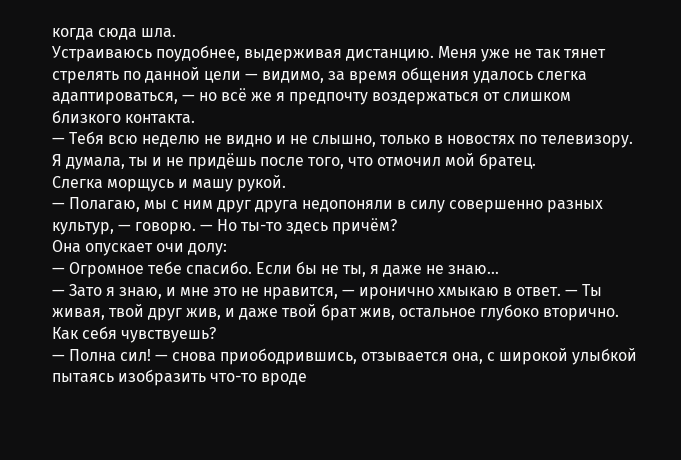когда сюда шла.
Устраиваюсь поудобнее, выдерживая дистанцию. Меня уже не так тянет стрелять по данной цели — видимо, за время общения удалось слегка адаптироваться, — но всё же я предпочту воздержаться от слишком близкого контакта.
— Тебя всю неделю не видно и не слышно, только в новостях по телевизору. Я думала, ты и не придёшь после того, что отмочил мой братец.
Слегка морщусь и машу рукой.
— Полагаю, мы с ним друг друга недопоняли в силу совершенно разных культур, — говорю. — Но ты-то здесь причём?
Она опускает очи долу:
— Огромное тебе спасибо. Если бы не ты, я даже не знаю…
— Зато я знаю, и мне это не нравится, — иронично хмыкаю в ответ. — Ты живая, твой друг жив, и даже твой брат жив, остальное глубоко вторично. Как себя чувствуешь?
— Полна сил! — снова приободрившись, отзывается она, с широкой улыбкой пытаясь изобразить что-то вроде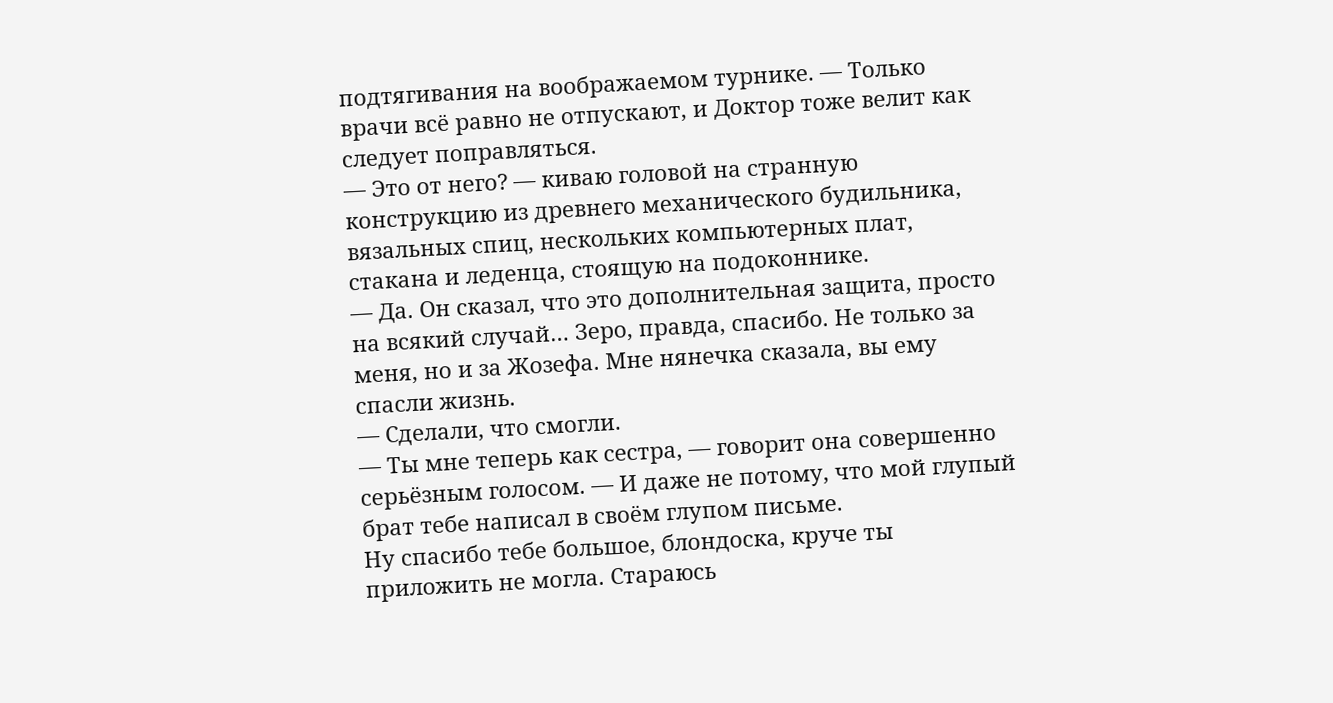подтягивания на воображаемом турнике. — Только врачи всё равно не отпускают, и Доктор тоже велит как следует поправляться.
— Это от него? — киваю головой на странную конструкцию из древнего механического будильника, вязальных спиц, нескольких компьютерных плат, стакана и леденца, стоящую на подоконнике.
— Да. Он сказал, что это дополнительная защита, просто на всякий случай… Зеро, правда, спасибо. Не только за меня, но и за Жозефа. Мне нянечка сказала, вы ему спасли жизнь.
— Сделали, что смогли.
— Ты мне теперь как сестра, — говорит она совершенно серьёзным голосом. — И даже не потому, что мой глупый брат тебе написал в своём глупом письме.
Ну спасибо тебе большое, блондоска, круче ты приложить не могла. Стараюсь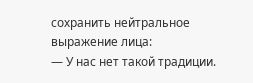сохранить нейтральное выражение лица:
— У нас нет такой традиции.